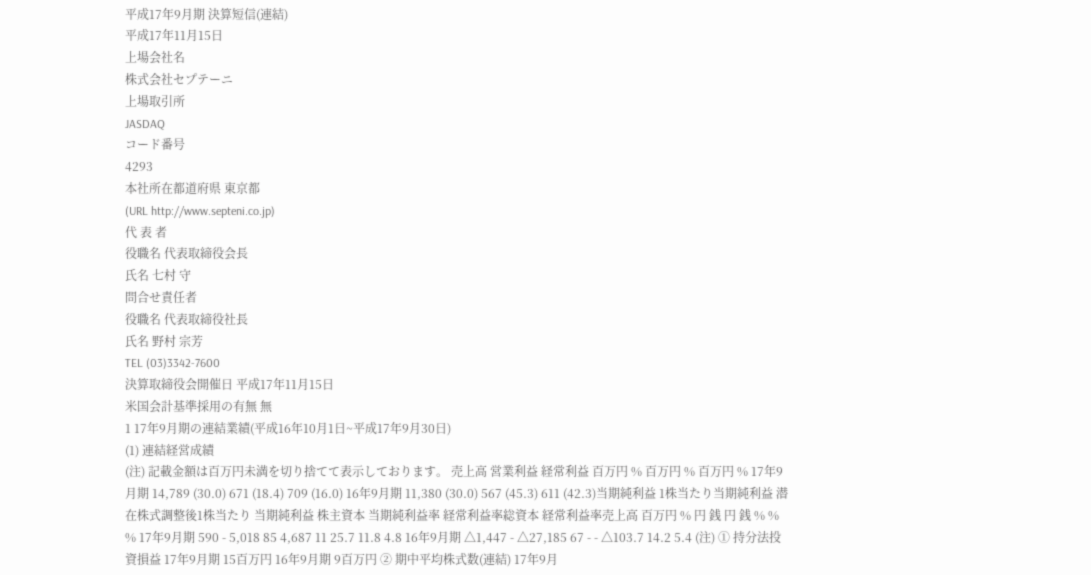平成17年9月期 決算短信(連結)
平成17年11月15日
上場会社名
株式会社セプテーニ
上場取引所
JASDAQ
コード番号
4293
本社所在都道府県 東京都
(URL http://www.septeni.co.jp)
代 表 者
役職名 代表取締役会長
氏名 七村 守
問合せ責任者
役職名 代表取締役社長
氏名 野村 宗芳
TEL (03)3342-7600
決算取締役会開催日 平成17年11月15日
米国会計基準採用の有無 無
1 17年9月期の連結業績(平成16年10月1日~平成17年9月30日)
(1) 連結経営成績
(注) 記載金額は百万円未満を切り捨てて表示しております。 売上高 営業利益 経常利益 百万円 % 百万円 % 百万円 % 17年9月期 14,789 (30.0) 671 (18.4) 709 (16.0) 16年9月期 11,380 (30.0) 567 (45.3) 611 (42.3)当期純利益 1株当たり当期純利益 潜在株式調整後1株当たり 当期純利益 株主資本 当期純利益率 経常利益率総資本 経常利益率売上高 百万円 % 円 銭 円 銭 % % % 17年9月期 590 - 5,018 85 4,687 11 25.7 11.8 4.8 16年9月期 △1,447 - △27,185 67 - - △103.7 14.2 5.4 (注) ① 持分法投資損益 17年9月期 15百万円 16年9月期 9百万円 ② 期中平均株式数(連結) 17年9月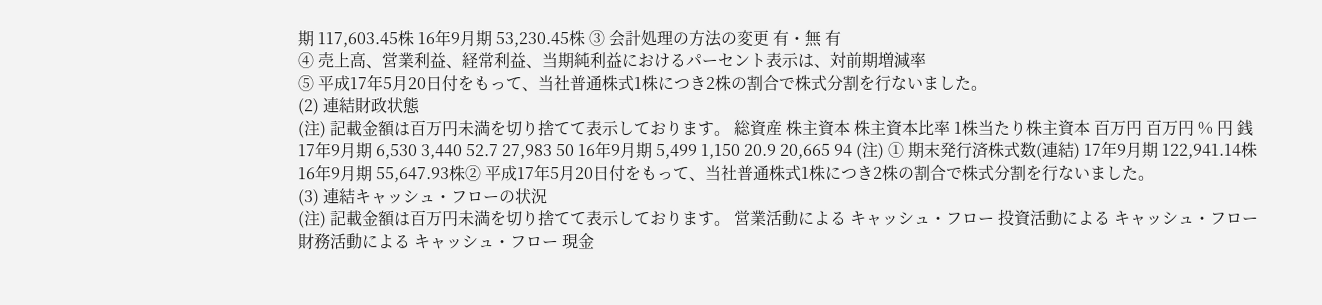期 117,603.45株 16年9月期 53,230.45株 ③ 会計処理の方法の変更 有・無 有
④ 売上高、営業利益、経常利益、当期純利益におけるパーセント表示は、対前期増減率
⑤ 平成17年5月20日付をもって、当社普通株式1株につき2株の割合で株式分割を行ないました。
(2) 連結財政状態
(注) 記載金額は百万円未満を切り捨てて表示しております。 総資産 株主資本 株主資本比率 1株当たり株主資本 百万円 百万円 % 円 銭 17年9月期 6,530 3,440 52.7 27,983 50 16年9月期 5,499 1,150 20.9 20,665 94 (注) ① 期末発行済株式数(連結) 17年9月期 122,941.14株 16年9月期 55,647.93株② 平成17年5月20日付をもって、当社普通株式1株につき2株の割合で株式分割を行ないました。
(3) 連結キャッシュ・フローの状況
(注) 記載金額は百万円未満を切り捨てて表示しております。 営業活動による キャッシュ・フロー 投資活動による キャッシュ・フロー 財務活動による キャッシュ・フロー 現金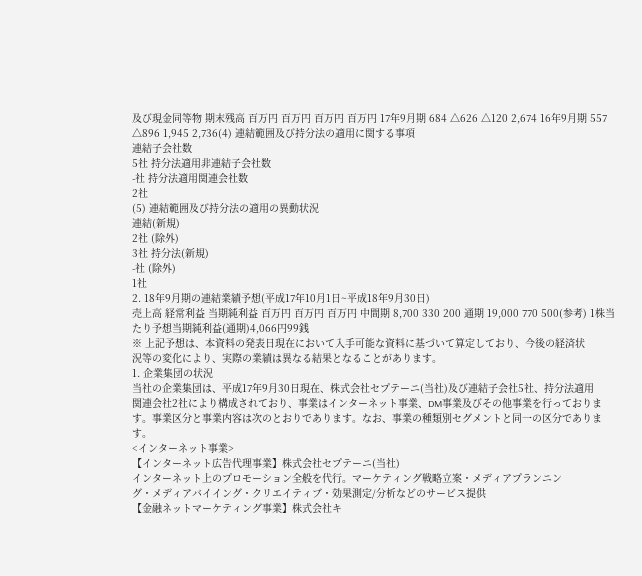及び現金同等物 期末残高 百万円 百万円 百万円 百万円 17年9月期 684 △626 △120 2,674 16年9月期 557 △896 1,945 2,736(4) 連結範囲及び持分法の適用に関する事項
連結子会社数
5社 持分法適用非連結子会社数
-社 持分法適用関連会社数
2社
(5) 連結範囲及び持分法の適用の異動状況
連結(新規)
2社 (除外)
3社 持分法(新規)
-社 (除外)
1社
2. 18年9月期の連結業績予想(平成17年10月1日~平成18年9月30日)
売上高 経常利益 当期純利益 百万円 百万円 百万円 中間期 8,700 330 200 通期 19,000 770 500(参考) 1株当たり予想当期純利益(通期)4,066円99銭
※ 上記予想は、本資料の発表日現在において入手可能な資料に基づいて算定しており、今後の経済状
況等の変化により、実際の業績は異なる結果となることがあります。
1. 企業集団の状況
当社の企業集団は、平成17年9月30日現在、株式会社セプテーニ(当社)及び連結子会社5社、持分法適用
関連会社2社により構成されており、事業はインターネット事業、DM事業及びその他事業を行っておりま
す。事業区分と事業内容は次のとおりであります。なお、事業の種類別セグメントと同一の区分であります。
<インターネット事業>
【インターネット広告代理事業】株式会社セプテーニ(当社)
インターネット上のプロモーション全般を代行。マーケティング戦略立案・メディアプランニン
グ・メディアバイイング・クリエイティブ・効果測定/分析などのサービス提供
【金融ネットマーケティング事業】株式会社キ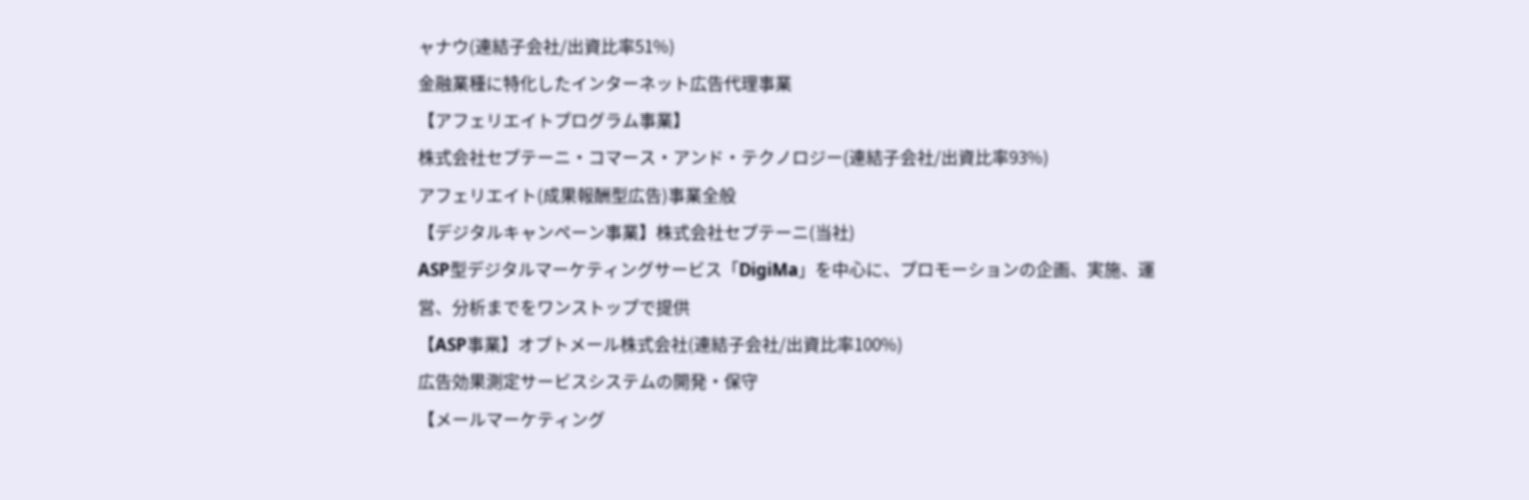ャナウ(連結子会社/出資比率51%)
金融業種に特化したインターネット広告代理事業
【アフェリエイトプログラム事業】
株式会社セプテーニ・コマース・アンド・テクノロジー(連結子会社/出資比率93%)
アフェリエイト(成果報酬型広告)事業全般
【デジタルキャンペーン事業】株式会社セプテーニ(当社)
ASP型デジタルマーケティングサービス「DigiMa」を中心に、プロモーションの企画、実施、運
営、分析までをワンストップで提供
【ASP事業】オプトメール株式会社(連結子会社/出資比率100%)
広告効果測定サービスシステムの開発・保守
【メールマーケティング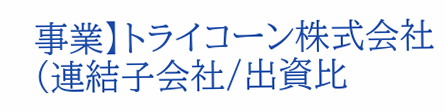事業】トライコーン株式会社(連結子会社/出資比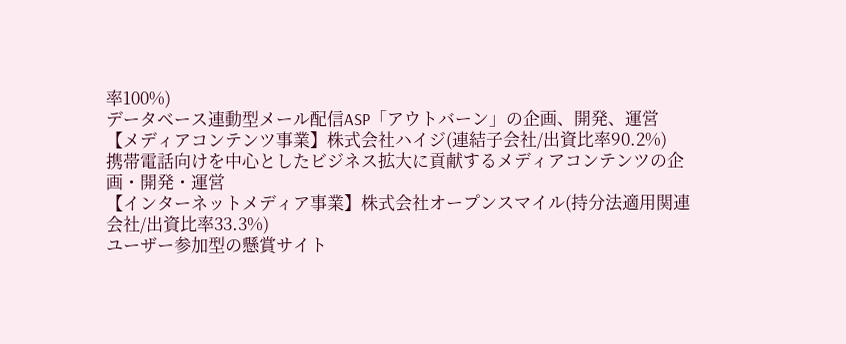率100%)
データベース連動型メール配信ASP「アウトバーン」の企画、開発、運営
【メディアコンテンツ事業】株式会社ハイジ(連結子会社/出資比率90.2%)
携帯電話向けを中心としたビジネス拡大に貢献するメディアコンテンツの企画・開発・運営
【インターネットメディア事業】株式会社オープンスマイル(持分法適用関連会社/出資比率33.3%)
ユーザー参加型の懸賞サイト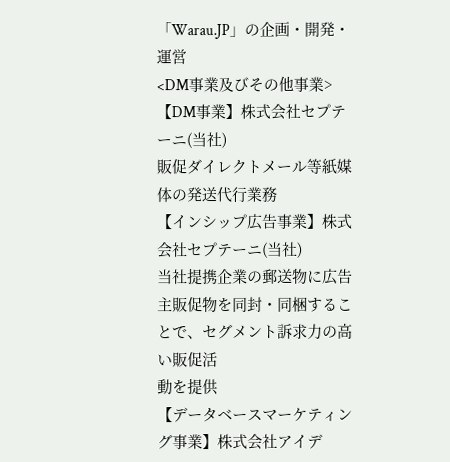「Warau.JP」の企画・開発・運営
<DM事業及びその他事業>
【DM事業】株式会社セプテーニ(当社)
販促ダイレクトメール等紙媒体の発送代行業務
【インシップ広告事業】株式会社セプテーニ(当社)
当社提携企業の郵送物に広告主販促物を同封・同梱することで、セグメント訴求力の高い販促活
動を提供
【データベースマーケティング事業】株式会社アイデ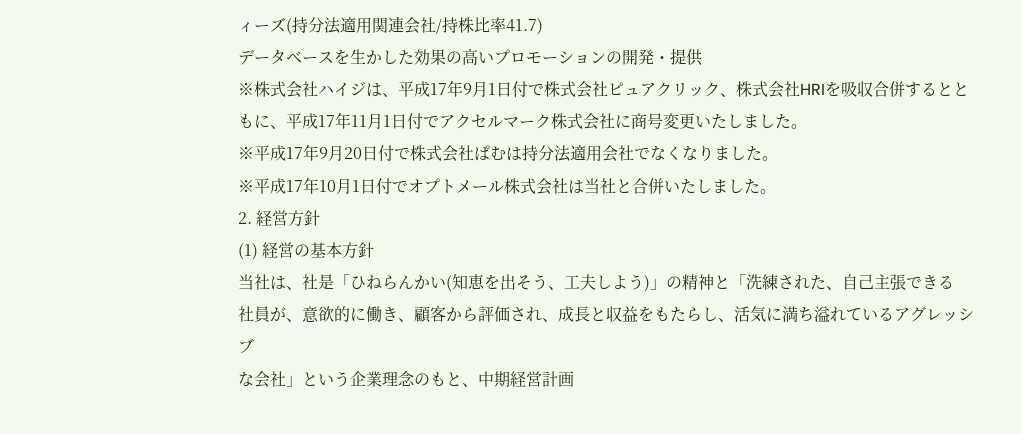ィーズ(持分法適用関連会社/持株比率41.7)
データベースを生かした効果の高いプロモーションの開発・提供
※株式会社ハイジは、平成17年9月1日付で株式会社ピュアクリック、株式会社HRIを吸収合併するとと
もに、平成17年11月1日付でアクセルマーク株式会社に商号変更いたしました。
※平成17年9月20日付で株式会社ぱむは持分法適用会社でなくなりました。
※平成17年10月1日付でオプトメール株式会社は当社と合併いたしました。
2. 経営方針
(1) 経営の基本方針
当社は、社是「ひねらんかい(知恵を出そう、工夫しよう)」の精神と「洗練された、自己主張できる
社員が、意欲的に働き、顧客から評価され、成長と収益をもたらし、活気に満ち溢れているアグレッシブ
な会社」という企業理念のもと、中期経営計画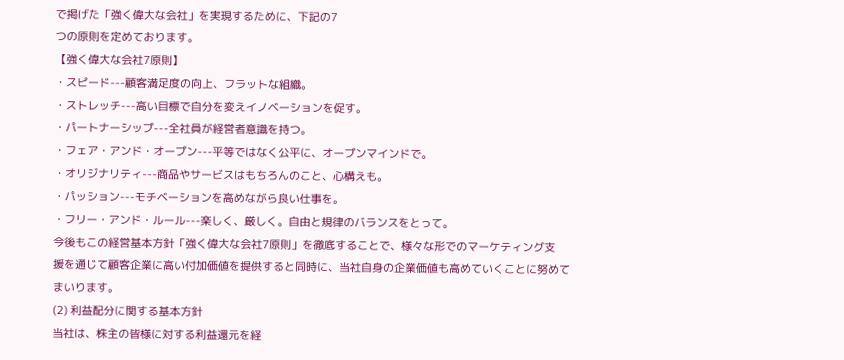で掲げた「強く偉大な会社」を実現するために、下記の7
つの原則を定めております。
【強く偉大な会社7原則】
・スピード---顧客満足度の向上、フラットな組織。
・ストレッチ---高い目標で自分を変えイノベーションを促す。
・パートナーシップ---全社員が経営者意識を持つ。
・フェア・アンド・オープン---平等ではなく公平に、オープンマインドで。
・オリジナリティ---商品やサービスはもちろんのこと、心構えも。
・パッション---モチベーションを高めながら良い仕事を。
・フリー・アンド・ルール---楽しく、厳しく。自由と規律のバランスをとって。
今後もこの経営基本方針「強く偉大な会社7原則」を徹底することで、様々な形でのマーケティング支
援を通じて顧客企業に高い付加価値を提供すると同時に、当社自身の企業価値も高めていくことに努めて
まいります。
(2) 利益配分に関する基本方針
当社は、株主の皆様に対する利益還元を経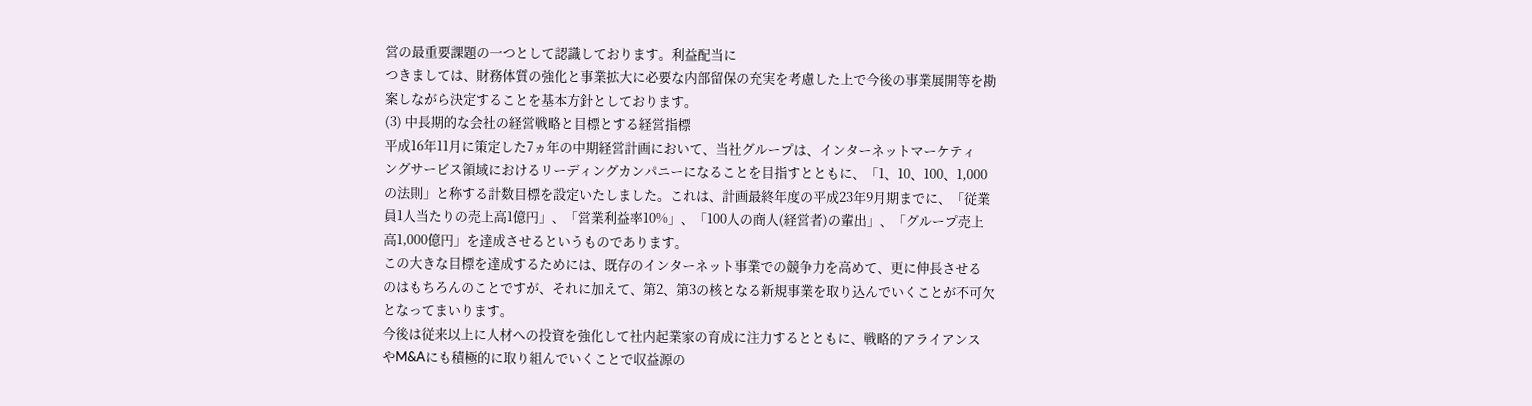営の最重要課題の一つとして認識しております。利益配当に
つきましては、財務体質の強化と事業拡大に必要な内部留保の充実を考慮した上で今後の事業展開等を勘
案しながら決定することを基本方針としております。
(3) 中長期的な会社の経営戦略と目標とする経営指標
平成16年11月に策定した7ヵ年の中期経営計画において、当社グループは、インターネットマーケティ
ングサービス領域におけるリーディングカンパニーになることを目指すとともに、「1、10、100、1,000
の法則」と称する計数目標を設定いたしました。これは、計画最終年度の平成23年9月期までに、「従業
員1人当たりの売上高1億円」、「営業利益率10%」、「100人の商人(経営者)の輩出」、「グループ売上
高1,000億円」を達成させるというものであります。
この大きな目標を達成するためには、既存のインターネット事業での競争力を高めて、更に伸長させる
のはもちろんのことですが、それに加えて、第2、第3の核となる新規事業を取り込んでいくことが不可欠
となってまいります。
今後は従来以上に人材への投資を強化して社内起業家の育成に注力するとともに、戦略的アライアンス
やM&Aにも積極的に取り組んでいくことで収益源の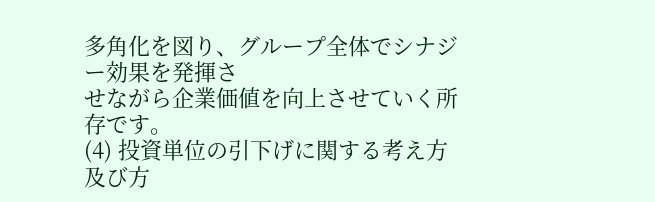多角化を図り、グループ全体でシナジー効果を発揮さ
せながら企業価値を向上させていく所存です。
(4) 投資単位の引下げに関する考え方及び方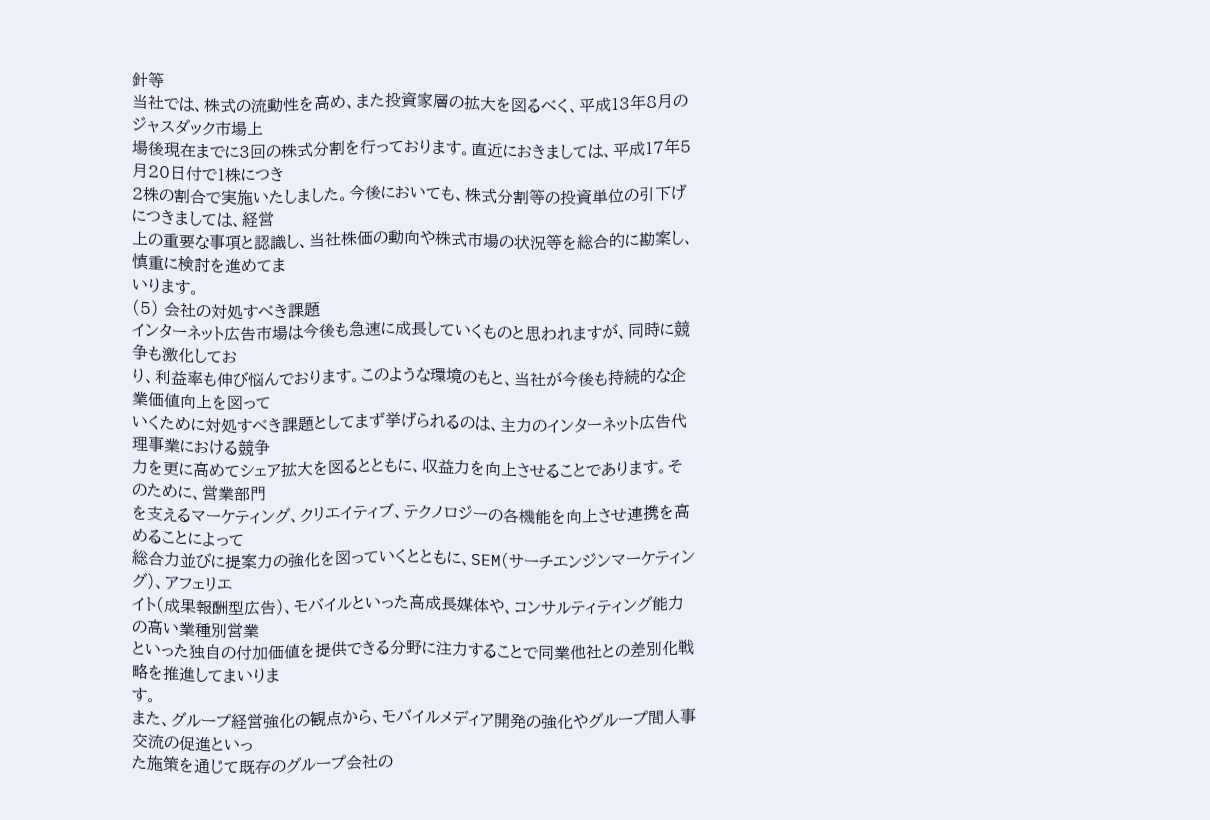針等
当社では、株式の流動性を高め、また投資家層の拡大を図るべく、平成13年8月のジャスダック市場上
場後現在までに3回の株式分割を行っております。直近におきましては、平成17年5月20日付で1株につき
2株の割合で実施いたしました。今後においても、株式分割等の投資単位の引下げにつきましては、経営
上の重要な事項と認識し、当社株価の動向や株式市場の状況等を総合的に勘案し、慎重に検討を進めてま
いります。
(5) 会社の対処すべき課題
インターネット広告市場は今後も急速に成長していくものと思われますが、同時に競争も激化してお
り、利益率も伸び悩んでおります。このような環境のもと、当社が今後も持続的な企業価値向上を図って
いくために対処すべき課題としてまず挙げられるのは、主力のインターネット広告代理事業における競争
力を更に高めてシェア拡大を図るとともに、収益力を向上させることであります。そのために、営業部門
を支えるマーケティング、クリエイティブ、テクノロジーの各機能を向上させ連携を高めることによって
総合力並びに提案力の強化を図っていくとともに、SEM(サーチエンジンマーケティング)、アフェリエ
イト(成果報酬型広告)、モバイルといった高成長媒体や、コンサルティティング能力の高い業種別営業
といった独自の付加価値を提供できる分野に注力することで同業他社との差別化戦略を推進してまいりま
す。
また、グループ経営強化の観点から、モバイルメディア開発の強化やグループ間人事交流の促進といっ
た施策を通じて既存のグループ会社の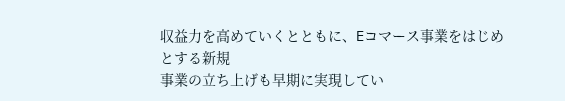収益力を高めていくとともに、Eコマース事業をはじめとする新規
事業の立ち上げも早期に実現してい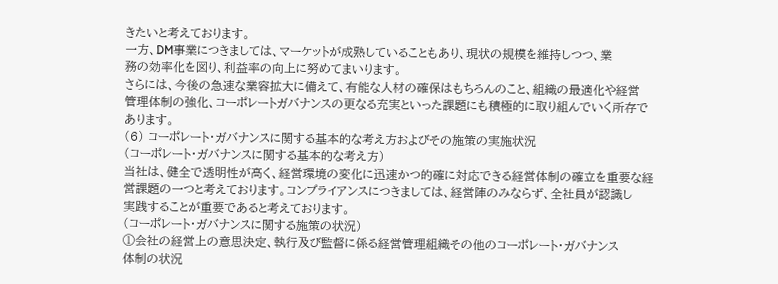きたいと考えております。
一方、DM事業につきましては、マーケットが成熟していることもあり、現状の規模を維持しつつ、業
務の効率化を図り、利益率の向上に努めてまいります。
さらには、今後の急速な業容拡大に備えて、有能な人材の確保はもちろんのこと、組織の最適化や経営
管理体制の強化、コーポレートガバナンスの更なる充実といった課題にも積極的に取り組んでいく所存で
あります。
(6) コーポレート・ガバナンスに関する基本的な考え方およびその施策の実施状況
(コーポレート・ガバナンスに関する基本的な考え方)
当社は、健全で透明性が高く、経営環境の変化に迅速かつ的確に対応できる経営体制の確立を重要な経
営課題の一つと考えております。コンプライアンスにつきましては、経営陣のみならず、全社員が認識し
実践することが重要であると考えております。
(コーポレート・ガバナンスに関する施策の状況)
①会社の経営上の意思決定、執行及び監督に係る経営管理組織その他のコーポレート・ガバナンス
体制の状況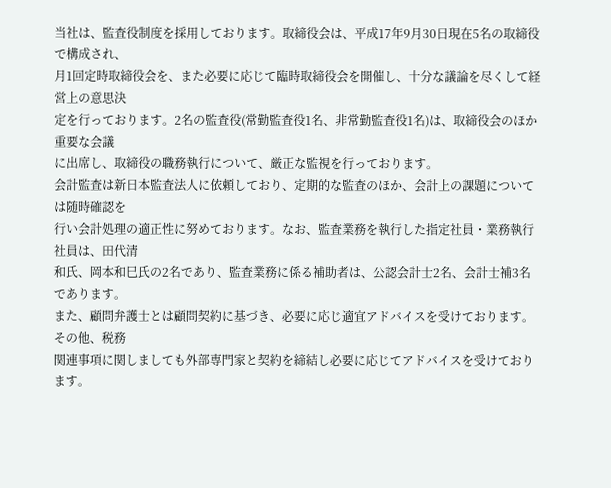当社は、監査役制度を採用しております。取締役会は、平成17年9月30日現在5名の取締役で構成され、
月1回定時取締役会を、また必要に応じて臨時取締役会を開催し、十分な議論を尽くして経営上の意思決
定を行っております。2名の監査役(常勤監査役1名、非常勤監査役1名)は、取締役会のほか重要な会議
に出席し、取締役の職務執行について、厳正な監視を行っております。
会計監査は新日本監査法人に依頼しており、定期的な監査のほか、会計上の課題については随時確認を
行い会計処理の適正性に努めております。なお、監査業務を執行した指定社員・業務執行社員は、田代清
和氏、岡本和巳氏の2名であり、監査業務に係る補助者は、公認会計士2名、会計士補3名であります。
また、顧問弁護士とは顧問契約に基づき、必要に応じ適宜アドバイスを受けております。その他、税務
関連事項に関しましても外部専門家と契約を締結し必要に応じてアドバイスを受けております。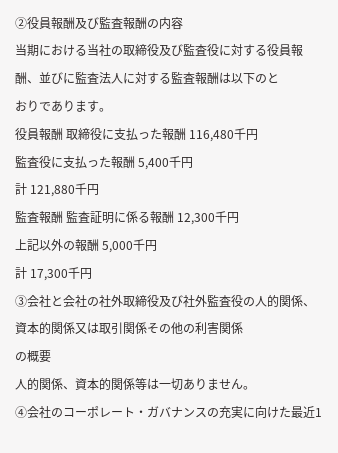②役員報酬及び監査報酬の内容
当期における当社の取締役及び監査役に対する役員報酬、並びに監査法人に対する監査報酬は以下のと
おりであります。
役員報酬 取締役に支払った報酬 116,480千円
監査役に支払った報酬 5,400千円
計 121,880千円
監査報酬 監査証明に係る報酬 12,300千円
上記以外の報酬 5,000千円
計 17,300千円
③会社と会社の社外取締役及び社外監査役の人的関係、資本的関係又は取引関係その他の利害関係
の概要
人的関係、資本的関係等は一切ありません。
④会社のコーポレート・ガバナンスの充実に向けた最近1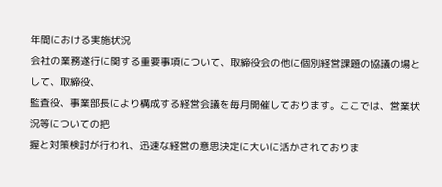年間における実施状況
会社の業務遂行に関する重要事項について、取締役会の他に個別経営課題の協議の場として、取締役、
監査役、事業部長により構成する経営会議を毎月開催しております。ここでは、営業状況等についての把
握と対策検討が行われ、迅速な経営の意思決定に大いに活かされておりま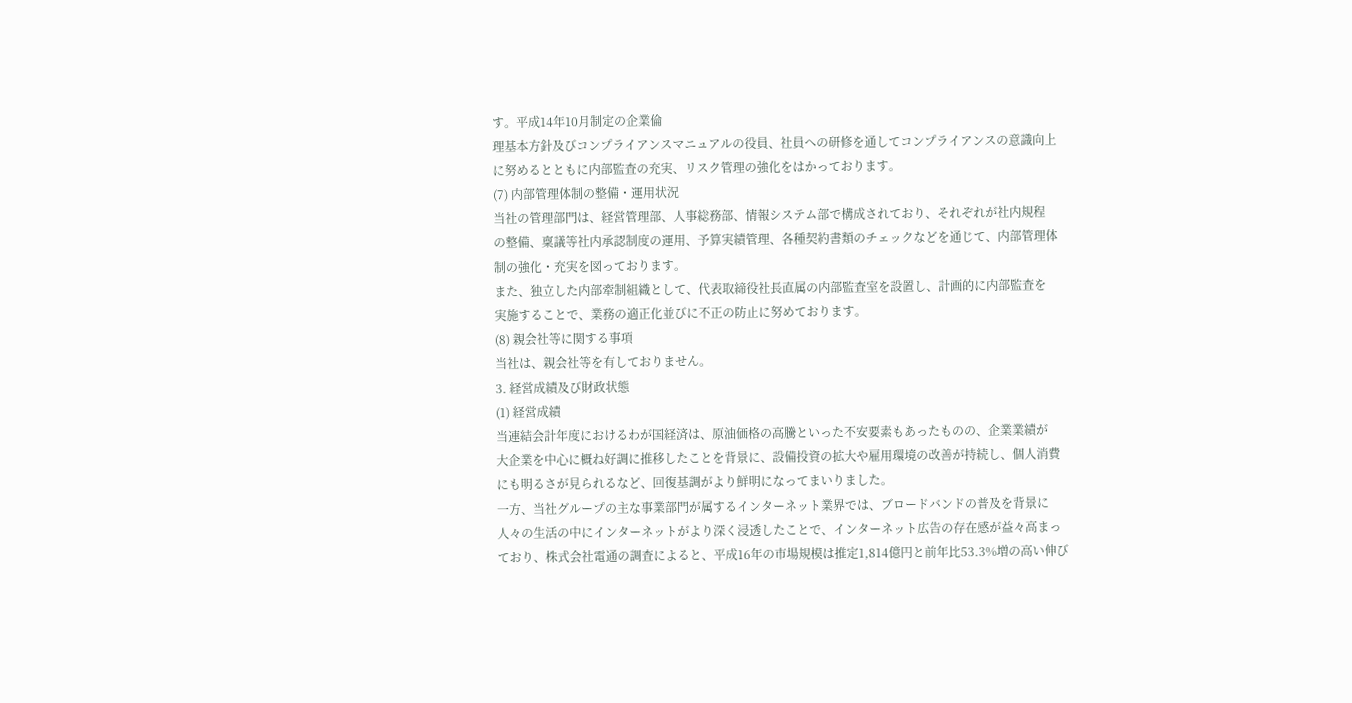す。平成14年10月制定の企業倫
理基本方針及びコンプライアンスマニュアルの役員、社員への研修を通してコンプライアンスの意識向上
に努めるとともに内部監査の充実、リスク管理の強化をはかっております。
(7) 内部管理体制の整備・運用状況
当社の管理部門は、経営管理部、人事総務部、情報システム部で構成されており、それぞれが社内規程
の整備、稟議等社内承認制度の運用、予算実績管理、各種契約書類のチェックなどを通じて、内部管理体
制の強化・充実を図っております。
また、独立した内部牽制組織として、代表取締役社長直属の内部監査室を設置し、計画的に内部監査を
実施することで、業務の適正化並びに不正の防止に努めております。
(8) 親会社等に関する事項
当社は、親会社等を有しておりません。
3. 経営成績及び財政状態
(1) 経営成績
当連結会計年度におけるわが国経済は、原油価格の高騰といった不安要素もあったものの、企業業績が
大企業を中心に概ね好調に推移したことを背景に、設備投資の拡大や雇用環境の改善が持続し、個人消費
にも明るさが見られるなど、回復基調がより鮮明になってまいりました。
一方、当社グループの主な事業部門が属するインターネット業界では、ブロードバンドの普及を背景に
人々の生活の中にインターネットがより深く浸透したことで、インターネット広告の存在感が益々高まっ
ており、株式会社電通の調査によると、平成16年の市場規模は推定1,814億円と前年比53.3%増の高い伸び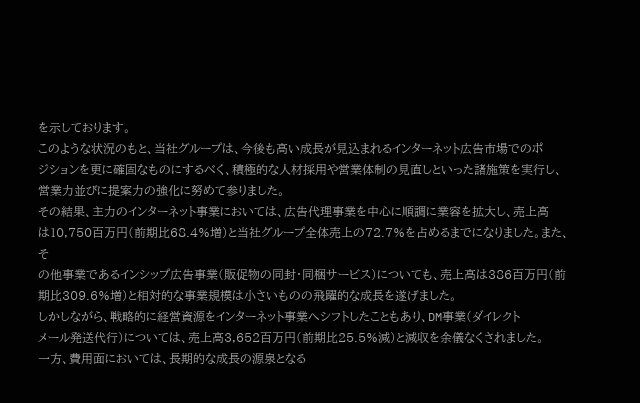を示しております。
このような状況のもと、当社グループは、今後も高い成長が見込まれるインターネット広告市場でのポ
ジションを更に確固なものにするべく、積極的な人材採用や営業体制の見直しといった諸施策を実行し、
営業力並びに提案力の強化に努めて参りました。
その結果、主力のインターネット事業においては、広告代理事業を中心に順調に業容を拡大し、売上高
は10,750百万円(前期比68.4%増)と当社グループ全体売上の72.7%を占めるまでになりました。また、そ
の他事業であるインシップ広告事業(販促物の同封・同梱サービス)についても、売上高は386百万円(前
期比309.6%増)と相対的な事業規模は小さいものの飛躍的な成長を遂げました。
しかしながら、戦略的に経営資源をインターネット事業へシフトしたこともあり、DM事業(ダイレクト
メール発送代行)については、売上高3,652百万円(前期比25.5%減)と減収を余儀なくされました。
一方、費用面においては、長期的な成長の源泉となる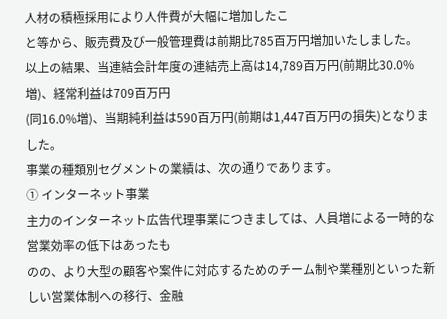人材の積極採用により人件費が大幅に増加したこ
と等から、販売費及び一般管理費は前期比785百万円増加いたしました。
以上の結果、当連結会計年度の連結売上高は14,789百万円(前期比30.0%増)、経常利益は709百万円
(同16.0%増)、当期純利益は590百万円(前期は1,447百万円の損失)となりました。
事業の種類別セグメントの業績は、次の通りであります。
① インターネット事業
主力のインターネット広告代理事業につきましては、人員増による一時的な営業効率の低下はあったも
のの、より大型の顧客や案件に対応するためのチーム制や業種別といった新しい営業体制への移行、金融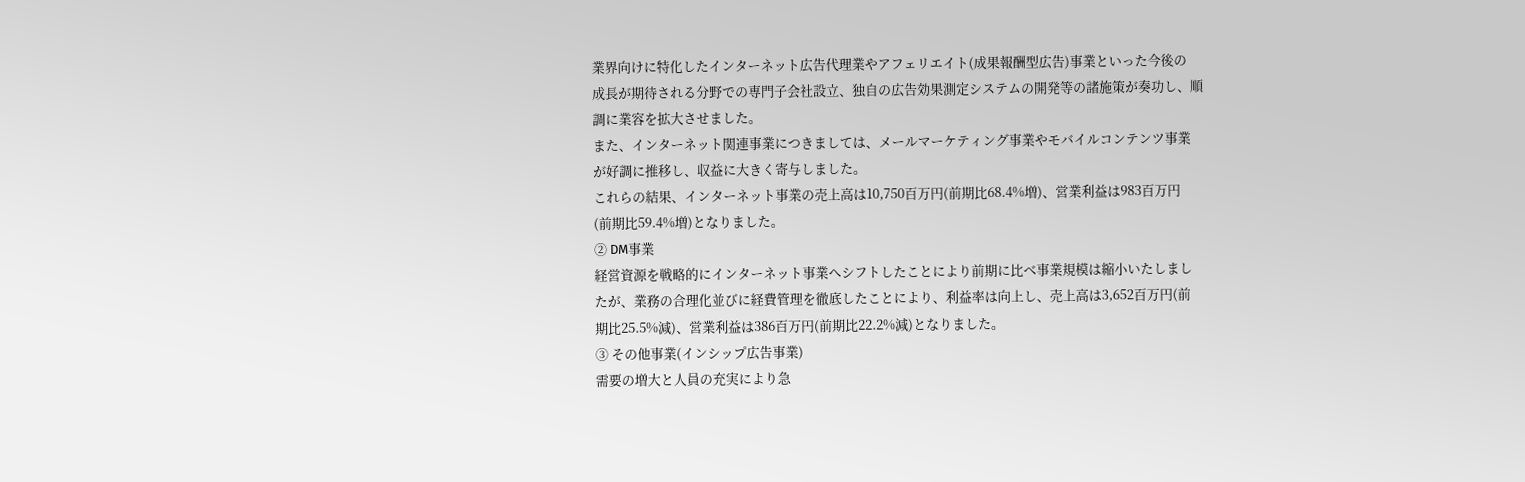業界向けに特化したインターネット広告代理業やアフェリエイト(成果報酬型広告)事業といった今後の
成長が期待される分野での専門子会社設立、独自の広告効果測定システムの開発等の諸施策が奏功し、順
調に業容を拡大させました。
また、インターネット関連事業につきましては、メールマーケティング事業やモバイルコンテンツ事業
が好調に推移し、収益に大きく寄与しました。
これらの結果、インターネット事業の売上高は10,750百万円(前期比68.4%増)、営業利益は983百万円
(前期比59.4%増)となりました。
② DM事業
経営資源を戦略的にインターネット事業へシフトしたことにより前期に比べ事業規模は縮小いたしまし
たが、業務の合理化並びに経費管理を徹底したことにより、利益率は向上し、売上高は3,652百万円(前
期比25.5%減)、営業利益は386百万円(前期比22.2%減)となりました。
③ その他事業(インシップ広告事業)
需要の増大と人員の充実により急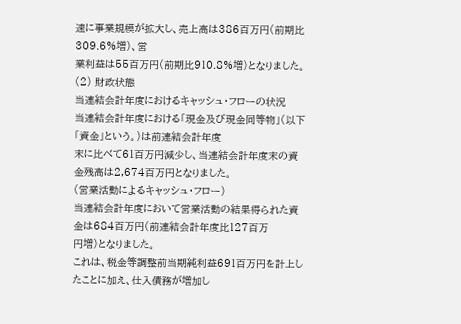速に事業規模が拡大し、売上高は386百万円(前期比309.6%増)、営
業利益は55百万円(前期比910.8%増)となりました。
(2) 財政状態
当連結会計年度におけるキャッシュ・フローの状況
当連結会計年度における「現金及び現金同等物」(以下「資金」という。)は前連結会計年度
末に比べて61百万円減少し、当連結会計年度末の資金残高は2,674百万円となりました。
(営業活動によるキャッシュ・フロー)
当連結会計年度において営業活動の結果得られた資金は684百万円(前連結会計年度比127百万
円増)となりました。
これは、税金等調整前当期純利益691百万円を計上したことに加え、仕入債務が増加し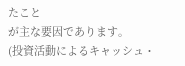たこと
が主な要因であります。
(投資活動によるキャッシュ・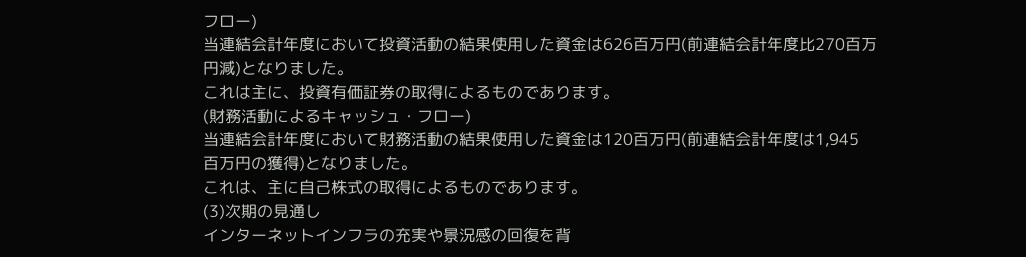フロー)
当連結会計年度において投資活動の結果使用した資金は626百万円(前連結会計年度比270百万
円減)となりました。
これは主に、投資有価証券の取得によるものであります。
(財務活動によるキャッシュ・フロー)
当連結会計年度において財務活動の結果使用した資金は120百万円(前連結会計年度は1,945
百万円の獲得)となりました。
これは、主に自己株式の取得によるものであります。
(3)次期の見通し
インターネットインフラの充実や景況感の回復を背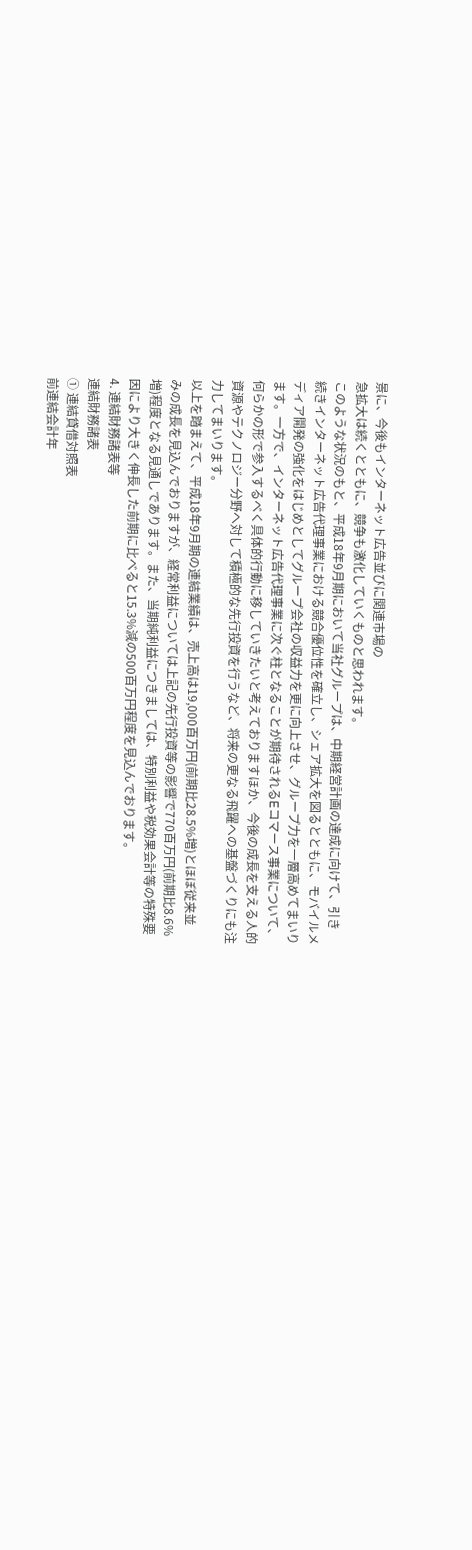景に、今後もインターネット広告並びに関連市場の
急拡大は続くとともに、競争も激化していくものと思われます。
このような状況のもと、平成18年9月期において当社グループは、中期経営計画の達成に向けて、引き
続きインターネット広告代理事業における競合優位性を確立し、シェア拡大を図るとともに、モバイルメ
ディア開発の強化をはじめとしてグループ会社の収益力を更に向上させ、グループ力を一層高めてまいり
ます。一方で、インターネット広告代理事業に次ぐ柱となることが期待されるEコマース事業について、
何らかの形で参入するべく具体的行動に移していきたいと考えておりますほか、今後の成長を支える人的
資源やテクノロジー分野へ対して積極的な先行投資を行うなど、将来の更なる飛躍への基盤づくりにも注
力してまいります。
以上を踏まえて、平成18年9月期の連結業績は、売上高は19,000百万円(前期比28.5%増)とほぼ従来並
みの成長を見込んでおりますが、経常利益については上記の先行投資等の影響で770百万円(前期比8.6%
増)程度となる見通しであります。また、当期純利益につきましては、特別利益や税効果会計等の特殊要
因により大きく伸長した前期に比べると15.3%減の500百万円程度を見込んでおります。
4. 連結財務諸表等
連結財務諸表
① 連結貸借対照表
前連結会計年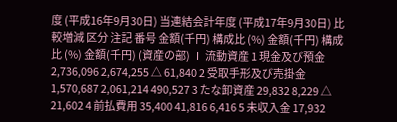度 (平成16年9月30日) 当連結会計年度 (平成17年9月30日) 比較増減 区分 注記 番号 金額(千円) 構成比 (%) 金額(千円) 構成比 (%) 金額(千円) (資産の部) Ⅰ 流動資産 1 現金及び預金 2,736,096 2,674,255 △ 61,840 2 受取手形及び売掛金 1,570,687 2,061,214 490,527 3 たな卸資産 29,832 8,229 △ 21,602 4 前払費用 35,400 41,816 6,416 5 未収入金 17,932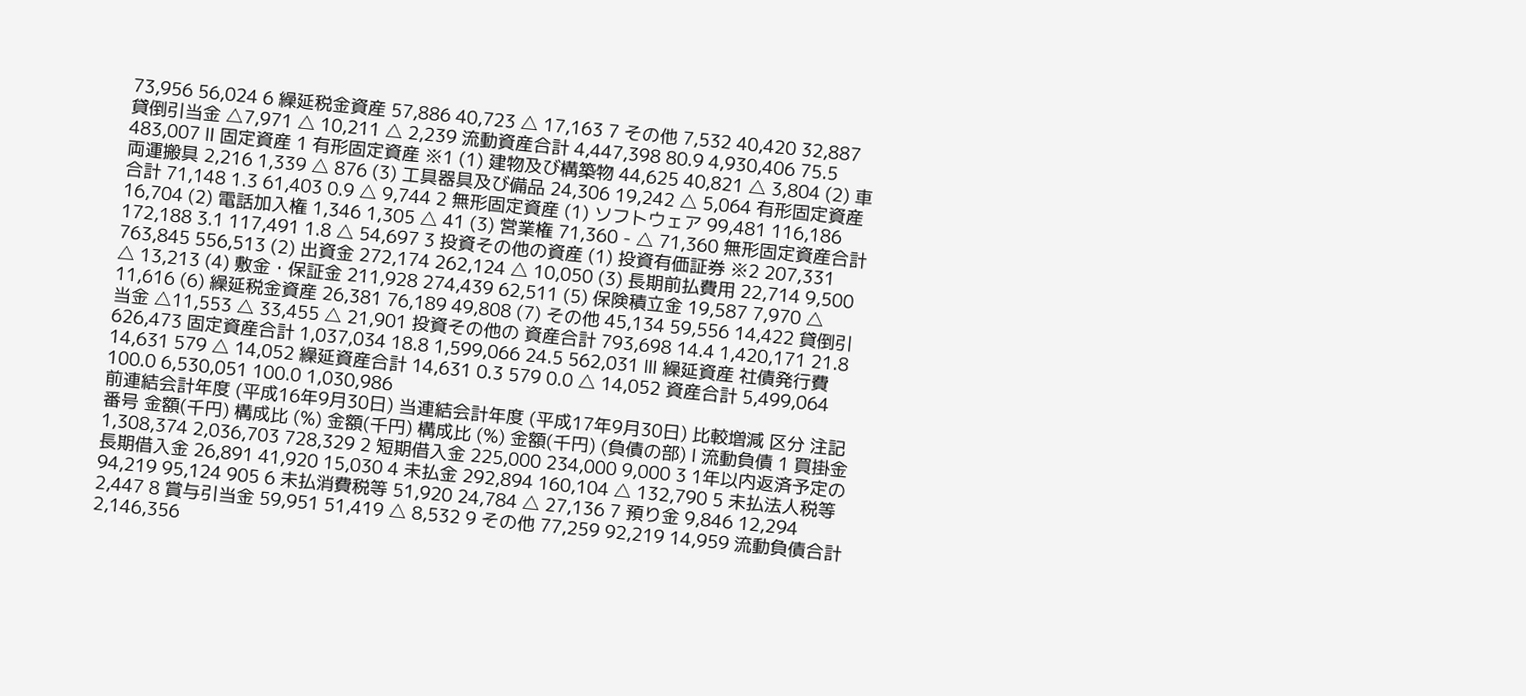73,956 56,024 6 繰延税金資産 57,886 40,723 △ 17,163 7 その他 7,532 40,420 32,887 貸倒引当金 △7,971 △ 10,211 △ 2,239 流動資産合計 4,447,398 80.9 4,930,406 75.5 483,007 Ⅱ 固定資産 1 有形固定資産 ※1 (1) 建物及び構築物 44,625 40,821 △ 3,804 (2) 車両運搬具 2,216 1,339 △ 876 (3) 工具器具及び備品 24,306 19,242 △ 5,064 有形固定資産合計 71,148 1.3 61,403 0.9 △ 9,744 2 無形固定資産 (1) ソフトウェア 99,481 116,186 16,704 (2) 電話加入権 1,346 1,305 △ 41 (3) 営業権 71,360 - △ 71,360 無形固定資産合計 172,188 3.1 117,491 1.8 △ 54,697 3 投資その他の資産 (1) 投資有価証券 ※2 207,331 763,845 556,513 (2) 出資金 272,174 262,124 △ 10,050 (3) 長期前払費用 22,714 9,500 △ 13,213 (4) 敷金・保証金 211,928 274,439 62,511 (5) 保険積立金 19,587 7,970 △ 11,616 (6) 繰延税金資産 26,381 76,189 49,808 (7) その他 45,134 59,556 14,422 貸倒引当金 △11,553 △ 33,455 △ 21,901 投資その他の 資産合計 793,698 14.4 1,420,171 21.8 626,473 固定資産合計 1,037,034 18.8 1,599,066 24.5 562,031 Ⅲ 繰延資産 社債発行費 14,631 579 △ 14,052 繰延資産合計 14,631 0.3 579 0.0 △ 14,052 資産合計 5,499,064 100.0 6,530,051 100.0 1,030,986
前連結会計年度 (平成16年9月30日) 当連結会計年度 (平成17年9月30日) 比較増減 区分 注記 番号 金額(千円) 構成比 (%) 金額(千円) 構成比 (%) 金額(千円) (負債の部) Ⅰ 流動負債 1 買掛金 1,308,374 2,036,703 728,329 2 短期借入金 225,000 234,000 9,000 3 1年以内返済予定の 長期借入金 26,891 41,920 15,030 4 未払金 292,894 160,104 △ 132,790 5 未払法人税等 94,219 95,124 905 6 未払消費税等 51,920 24,784 △ 27,136 7 預り金 9,846 12,294 2,447 8 賞与引当金 59,951 51,419 △ 8,532 9 その他 77,259 92,219 14,959 流動負債合計 2,146,356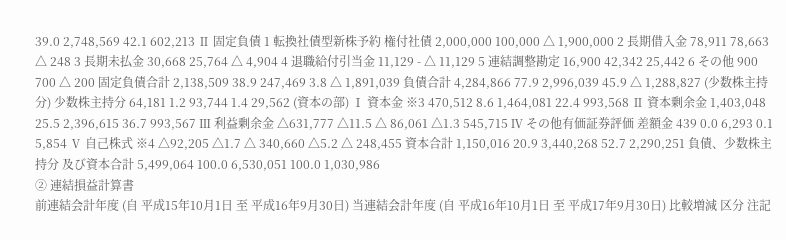39.0 2,748,569 42.1 602,213 Ⅱ 固定負債 1 転換社債型新株予約 権付社債 2,000,000 100,000 △ 1,900,000 2 長期借入金 78,911 78,663 △ 248 3 長期未払金 30,668 25,764 △ 4,904 4 退職給付引当金 11,129 - △ 11,129 5 連結調整勘定 16,900 42,342 25,442 6 その他 900 700 △ 200 固定負債合計 2,138,509 38.9 247,469 3.8 △ 1,891,039 負債合計 4,284,866 77.9 2,996,039 45.9 △ 1,288,827 (少数株主持分) 少数株主持分 64,181 1.2 93,744 1.4 29,562 (資本の部) Ⅰ 資本金 ※3 470,512 8.6 1,464,081 22.4 993,568 Ⅱ 資本剰余金 1,403,048 25.5 2,396,615 36.7 993,567 Ⅲ 利益剰余金 △631,777 △11.5 △ 86,061 △1.3 545,715 Ⅳ その他有価証券評価 差額金 439 0.0 6,293 0.1 5,854 Ⅴ 自己株式 ※4 △92,205 △1.7 △ 340,660 △5.2 △ 248,455 資本合計 1,150,016 20.9 3,440,268 52.7 2,290,251 負債、少数株主持分 及び資本合計 5,499,064 100.0 6,530,051 100.0 1,030,986
② 連結損益計算書
前連結会計年度 (自 平成15年10月1日 至 平成16年9月30日) 当連結会計年度 (自 平成16年10月1日 至 平成17年9月30日) 比較増減 区分 注記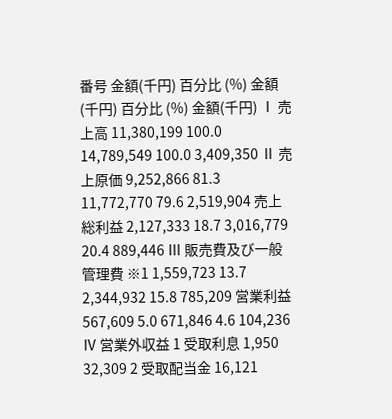番号 金額(千円) 百分比 (%) 金額(千円) 百分比 (%) 金額(千円) Ⅰ 売上高 11,380,199 100.0 14,789,549 100.0 3,409,350 Ⅱ 売上原価 9,252,866 81.3 11,772,770 79.6 2,519,904 売上総利益 2,127,333 18.7 3,016,779 20.4 889,446 Ⅲ 販売費及び一般管理費 ※1 1,559,723 13.7 2,344,932 15.8 785,209 営業利益 567,609 5.0 671,846 4.6 104,236 Ⅳ 営業外収益 1 受取利息 1,950 32,309 2 受取配当金 16,121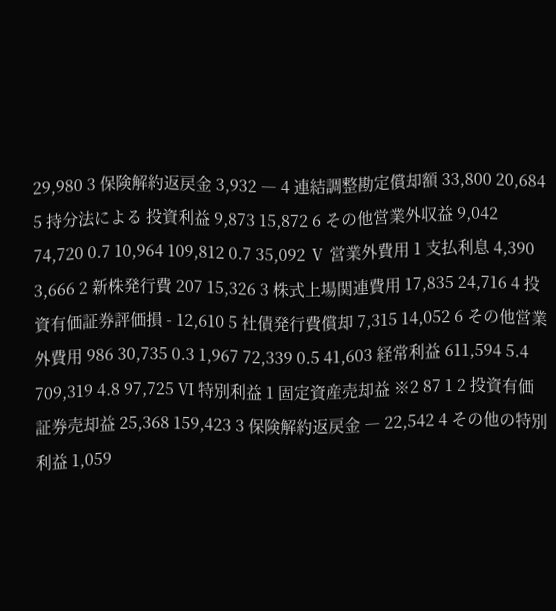29,980 3 保険解約返戻金 3,932 ― 4 連結調整勘定償却額 33,800 20,684 5 持分法による 投資利益 9,873 15,872 6 その他営業外収益 9,042 74,720 0.7 10,964 109,812 0.7 35,092 Ⅴ 営業外費用 1 支払利息 4,390 3,666 2 新株発行費 207 15,326 3 株式上場関連費用 17,835 24,716 4 投資有価証券評価損 - 12,610 5 社債発行費償却 7,315 14,052 6 その他営業外費用 986 30,735 0.3 1,967 72,339 0.5 41,603 経常利益 611,594 5.4 709,319 4.8 97,725 Ⅵ 特別利益 1 固定資産売却益 ※2 87 1 2 投資有価証券売却益 25,368 159,423 3 保険解約返戻金 ― 22,542 4 その他の特別利益 1,059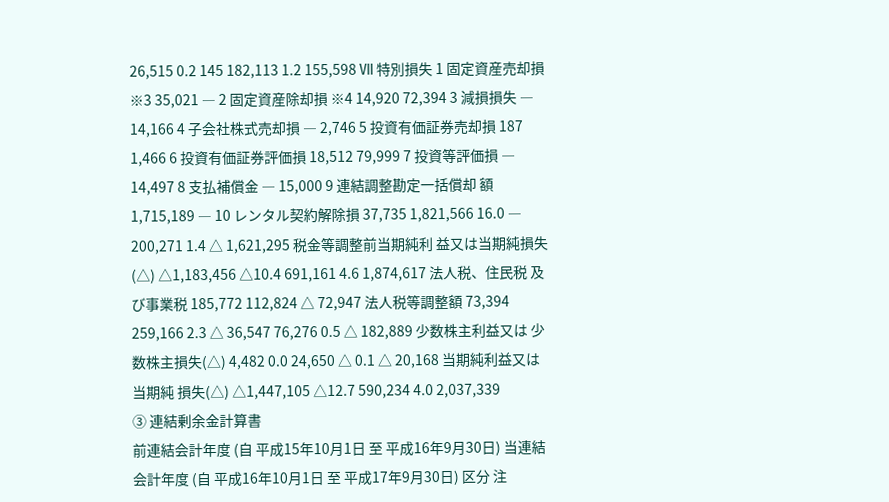26,515 0.2 145 182,113 1.2 155,598 Ⅶ 特別損失 1 固定資産売却損 ※3 35,021 ― 2 固定資産除却損 ※4 14,920 72,394 3 減損損失 ― 14,166 4 子会社株式売却損 ― 2,746 5 投資有価証券売却損 187 1,466 6 投資有価証券評価損 18,512 79,999 7 投資等評価損 ― 14,497 8 支払補償金 ― 15,000 9 連結調整勘定一括償却 額 1,715,189 ― 10 レンタル契約解除損 37,735 1,821,566 16.0 ― 200,271 1.4 △ 1,621,295 税金等調整前当期純利 益又は当期純損失(△) △1,183,456 △10.4 691,161 4.6 1,874,617 法人税、住民税 及び事業税 185,772 112,824 △ 72,947 法人税等調整額 73,394 259,166 2.3 △ 36,547 76,276 0.5 △ 182,889 少数株主利益又は 少数株主損失(△) 4,482 0.0 24,650 △ 0.1 △ 20,168 当期純利益又は当期純 損失(△) △1,447,105 △12.7 590,234 4.0 2,037,339
③ 連結剰余金計算書
前連結会計年度 (自 平成15年10月1日 至 平成16年9月30日) 当連結会計年度 (自 平成16年10月1日 至 平成17年9月30日) 区分 注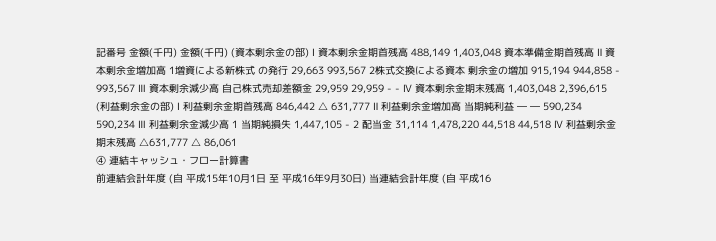記番号 金額(千円) 金額(千円) (資本剰余金の部) Ⅰ 資本剰余金期首残高 488,149 1,403,048 資本準備金期首残高 Ⅱ 資本剰余金増加高 1増資による新株式 の発行 29,663 993,567 2株式交換による資本 剰余金の増加 915,194 944,858 - 993,567 Ⅲ 資本剰余減少高 自己株式売却差額金 29,959 29,959 - - Ⅳ 資本剰余金期末残高 1,403,048 2,396,615 (利益剰余金の部) Ⅰ 利益剰余金期首残高 846,442 △ 631,777 Ⅱ 利益剰余金増加高 当期純利益 ― ― 590,234 590,234 Ⅲ 利益剰余金減少高 1 当期純損失 1,447,105 - 2 配当金 31,114 1,478,220 44,518 44,518 Ⅳ 利益剰余金期末残高 △631,777 △ 86,061
④ 連結キャッシュ・フロー計算書
前連結会計年度 (自 平成15年10月1日 至 平成16年9月30日) 当連結会計年度 (自 平成16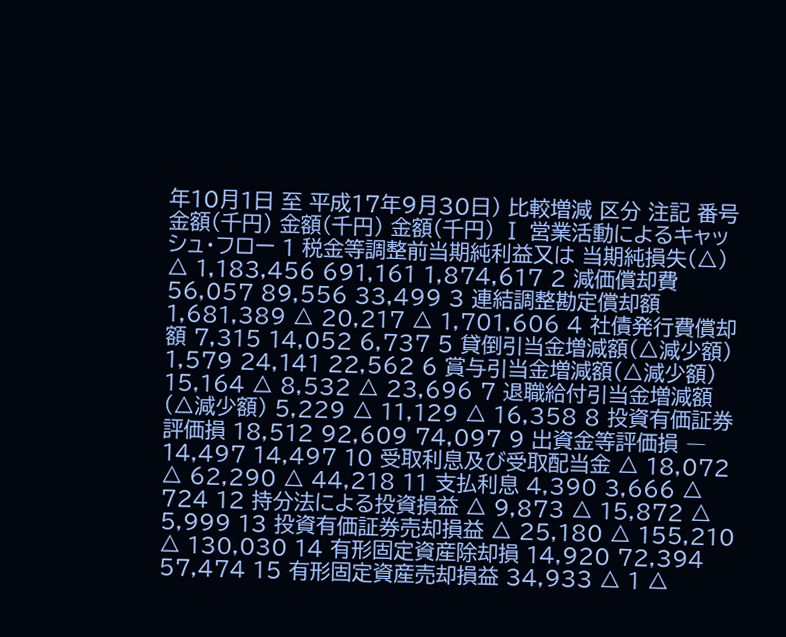年10月1日 至 平成17年9月30日) 比較増減 区分 注記 番号 金額(千円) 金額(千円) 金額(千円) Ⅰ 営業活動によるキャッシュ・フロー 1 税金等調整前当期純利益又は 当期純損失(△) △ 1,183,456 691,161 1,874,617 2 減価償却費 56,057 89,556 33,499 3 連結調整勘定償却額 1,681,389 △ 20,217 △ 1,701,606 4 社債発行費償却額 7,315 14,052 6,737 5 貸倒引当金増減額(△減少額) 1,579 24,141 22,562 6 賞与引当金増減額(△減少額) 15,164 △ 8,532 △ 23,696 7 退職給付引当金増減額 (△減少額) 5,229 △ 11,129 △ 16,358 8 投資有価証券評価損 18,512 92,609 74,097 9 出資金等評価損 ― 14,497 14,497 10 受取利息及び受取配当金 △ 18,072 △ 62,290 △ 44,218 11 支払利息 4,390 3,666 △ 724 12 持分法による投資損益 △ 9,873 △ 15,872 △ 5,999 13 投資有価証券売却損益 △ 25,180 △ 155,210 △ 130,030 14 有形固定資産除却損 14,920 72,394 57,474 15 有形固定資産売却損益 34,933 △ 1 △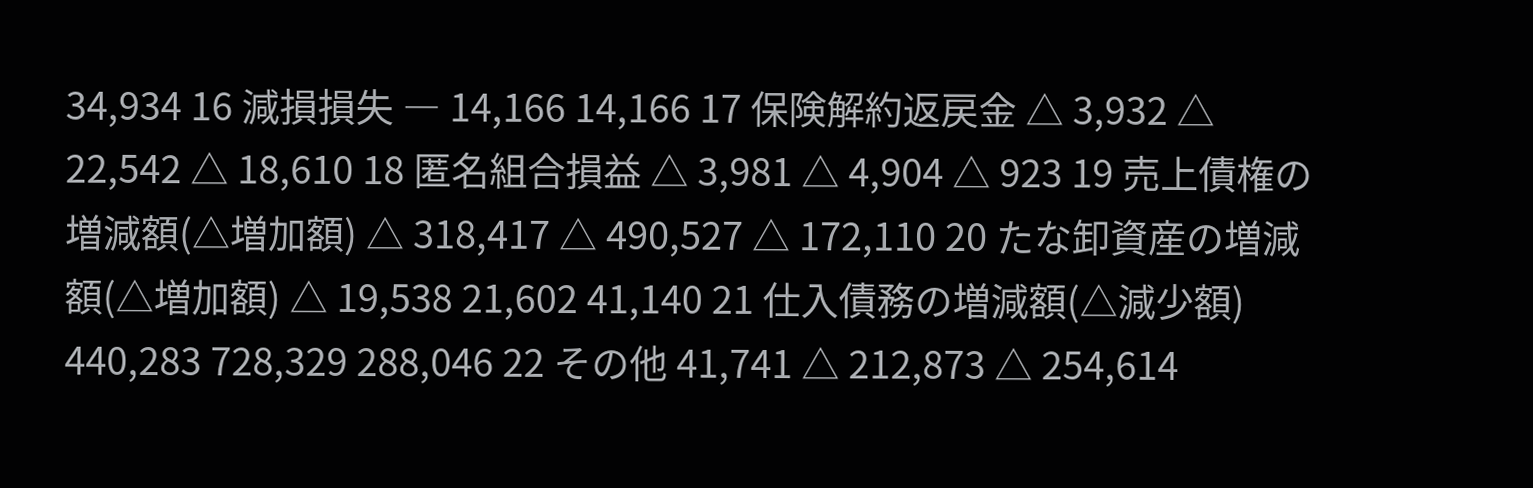34,934 16 減損損失 ― 14,166 14,166 17 保険解約返戻金 △ 3,932 △ 22,542 △ 18,610 18 匿名組合損益 △ 3,981 △ 4,904 △ 923 19 売上債権の増減額(△増加額) △ 318,417 △ 490,527 △ 172,110 20 たな卸資産の増減額(△増加額) △ 19,538 21,602 41,140 21 仕入債務の増減額(△減少額) 440,283 728,329 288,046 22 その他 41,741 △ 212,873 △ 254,614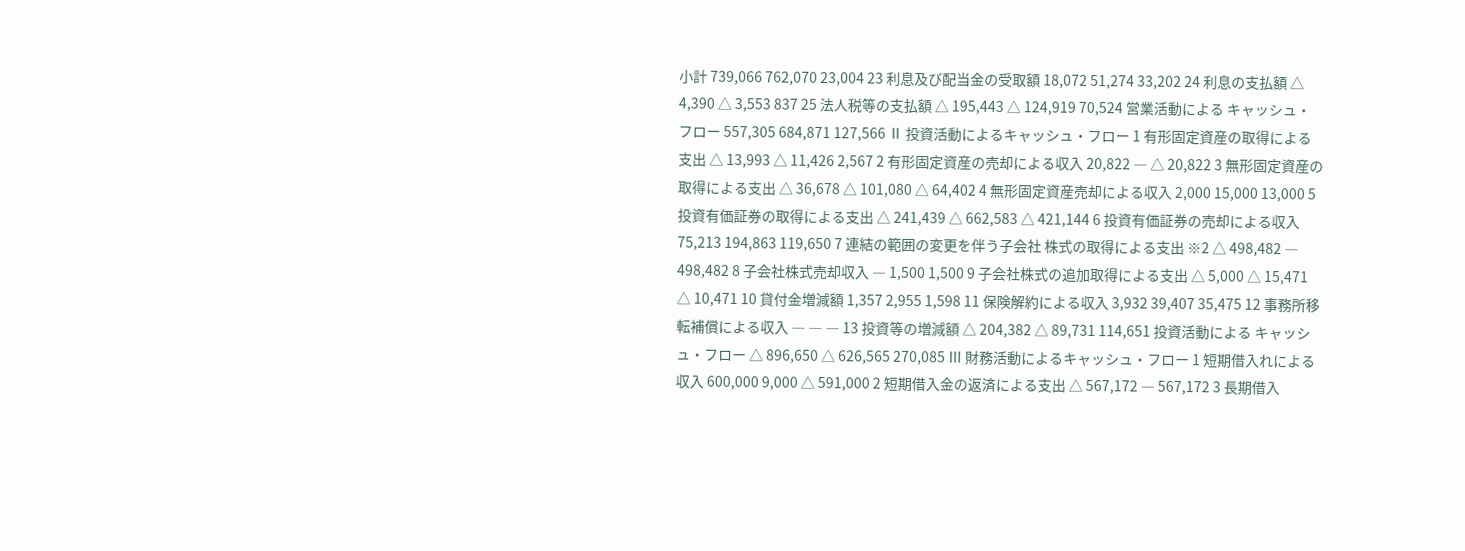小計 739,066 762,070 23,004 23 利息及び配当金の受取額 18,072 51,274 33,202 24 利息の支払額 △ 4,390 △ 3,553 837 25 法人税等の支払額 △ 195,443 △ 124,919 70,524 営業活動による キャッシュ・フロー 557,305 684,871 127,566 Ⅱ 投資活動によるキャッシュ・フロー 1 有形固定資産の取得による支出 △ 13,993 △ 11,426 2,567 2 有形固定資産の売却による収入 20,822 ― △ 20,822 3 無形固定資産の取得による支出 △ 36,678 △ 101,080 △ 64,402 4 無形固定資産売却による収入 2,000 15,000 13,000 5 投資有価証券の取得による支出 △ 241,439 △ 662,583 △ 421,144 6 投資有価証券の売却による収入 75,213 194,863 119,650 7 連結の範囲の変更を伴う子会社 株式の取得による支出 ※2 △ 498,482 ― 498,482 8 子会社株式売却収入 ― 1,500 1,500 9 子会社株式の追加取得による支出 △ 5,000 △ 15,471 △ 10,471 10 貸付金増減額 1,357 2,955 1,598 11 保険解約による収入 3,932 39,407 35,475 12 事務所移転補償による収入 ― ― ― 13 投資等の増減額 △ 204,382 △ 89,731 114,651 投資活動による キャッシュ・フロー △ 896,650 △ 626,565 270,085 Ⅲ 財務活動によるキャッシュ・フロー 1 短期借入れによる収入 600,000 9,000 △ 591,000 2 短期借入金の返済による支出 △ 567,172 ― 567,172 3 長期借入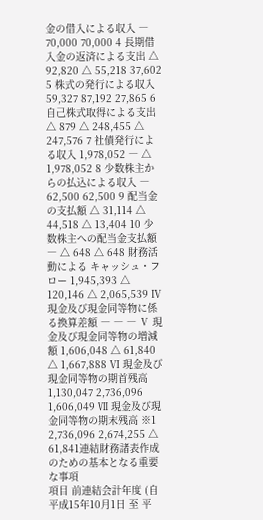金の借入による収入 ― 70,000 70,000 4 長期借入金の返済による支出 △ 92,820 △ 55,218 37,602 5 株式の発行による収入 59,327 87,192 27,865 6 自己株式取得による支出 △ 879 △ 248,455 △ 247,576 7 社債発行による収入 1,978,052 ― △ 1,978,052 8 少数株主からの払込による収入 ― 62,500 62,500 9 配当金の支払額 △ 31,114 △ 44,518 △ 13,404 10 少数株主への配当金支払額 ― △ 648 △ 648 財務活動による キャッシュ・フロー 1,945,393 △ 120,146 △ 2,065,539 Ⅳ 現金及び現金同等物に係る換算差額 ― ― ― Ⅴ 現金及び現金同等物の増減額 1,606,048 △ 61,840 △ 1,667,888 Ⅵ 現金及び現金同等物の期首残高 1,130,047 2,736,096 1,606,049 Ⅶ 現金及び現金同等物の期末残高 ※1 2,736,096 2,674,255 △ 61,841連結財務諸表作成のための基本となる重要な事項
項目 前連結会計年度 (自 平成15年10月1日 至 平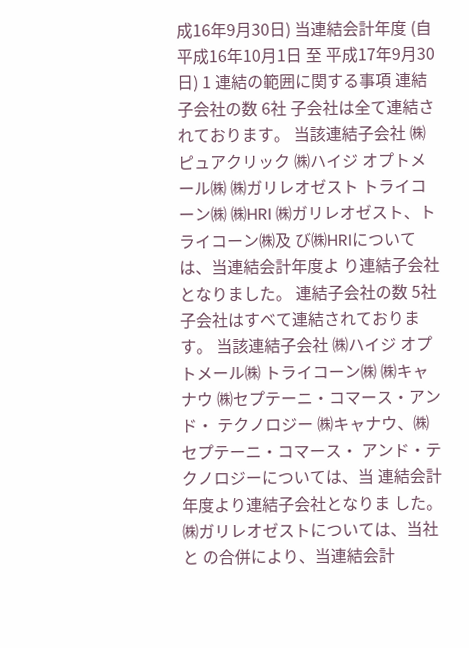成16年9月30日) 当連結会計年度 (自 平成16年10月1日 至 平成17年9月30日) 1 連結の範囲に関する事項 連結子会社の数 6社 子会社は全て連結されております。 当該連結子会社 ㈱ピュアクリック ㈱ハイジ オプトメール㈱ ㈱ガリレオゼスト トライコーン㈱ ㈱HRI ㈱ガリレオゼスト、トライコーン㈱及 び㈱HRIについては、当連結会計年度よ り連結子会社となりました。 連結子会社の数 5社 子会社はすべて連結されております。 当該連結子会社 ㈱ハイジ オプトメール㈱ トライコーン㈱ ㈱キャナウ ㈱セプテーニ・コマース・アンド・ テクノロジー ㈱キャナウ、㈱セプテーニ・コマース・ アンド・テクノロジーについては、当 連結会計年度より連結子会社となりま した。 ㈱ガリレオゼストについては、当社と の合併により、当連結会計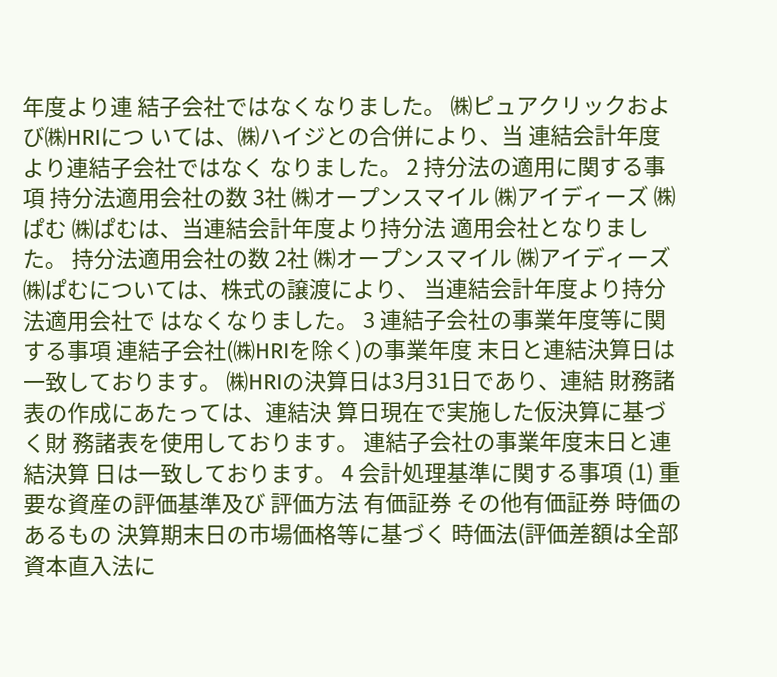年度より連 結子会社ではなくなりました。 ㈱ピュアクリックおよび㈱HRIにつ いては、㈱ハイジとの合併により、当 連結会計年度より連結子会社ではなく なりました。 2 持分法の適用に関する事項 持分法適用会社の数 3社 ㈱オープンスマイル ㈱アイディーズ ㈱ぱむ ㈱ぱむは、当連結会計年度より持分法 適用会社となりました。 持分法適用会社の数 2社 ㈱オープンスマイル ㈱アイディーズ ㈱ぱむについては、株式の譲渡により、 当連結会計年度より持分法適用会社で はなくなりました。 3 連結子会社の事業年度等に関 する事項 連結子会社(㈱HRIを除く)の事業年度 末日と連結決算日は一致しております。 ㈱HRIの決算日は3月31日であり、連結 財務諸表の作成にあたっては、連結決 算日現在で実施した仮決算に基づく財 務諸表を使用しております。 連結子会社の事業年度末日と連結決算 日は一致しております。 4 会計処理基準に関する事項 (1) 重要な資産の評価基準及び 評価方法 有価証券 その他有価証券 時価のあるもの 決算期末日の市場価格等に基づく 時価法(評価差額は全部資本直入法に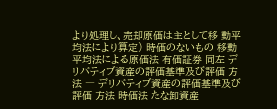より処理し、売却原価は主として移 動平均法により算定) 時価のないもの 移動平均法による原価法 有価証券 同左 デリバティブ資産の評価基準及び評価 方法 ― デリバティブ資産の評価基準及び評価 方法 時価法 たな卸資産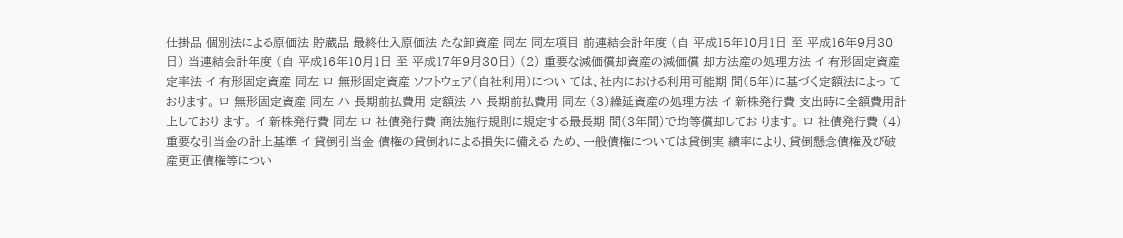仕掛品 個別法による原価法 貯蔵品 最終仕入原価法 たな卸資産 同左 同左項目 前連結会計年度 (自 平成15年10月1日 至 平成16年9月30日) 当連結会計年度 (自 平成16年10月1日 至 平成17年9月30日) (2) 重要な減価償却資産の減価償 却方法産の処理方法 イ 有形固定資産 定率法 イ 有形固定資産 同左 ロ 無形固定資産 ソフトウェア(自社利用)につい ては、社内における利用可能期 間(5年)に基づく定額法によっ ております。 ロ 無形固定資産 同左 ハ 長期前払費用 定額法 ハ 長期前払費用 同左 (3)繰延資産の処理方法 イ 新株発行費 支出時に全額費用計上しており ます。 イ 新株発行費 同左 ロ 社債発行費 商法施行規則に規定する最長期 間(3年間)で均等償却してお ります。 ロ 社債発行費 (4) 重要な引当金の計上基準 イ 貸倒引当金 債権の貸倒れによる損失に備える ため、一般債権については貸倒実 績率により、貸倒懸念債権及び破 産更正債権等につい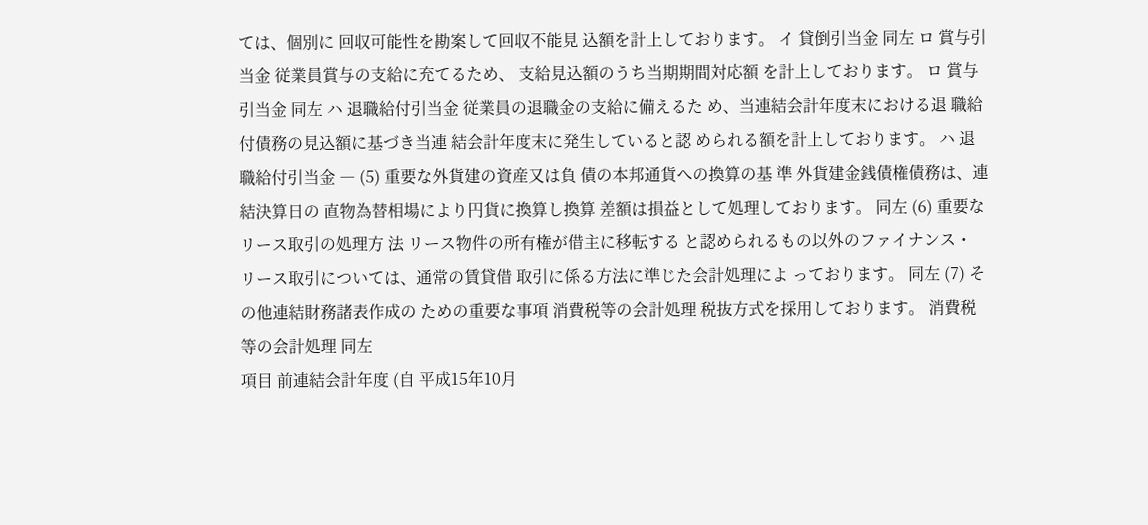ては、個別に 回収可能性を勘案して回収不能見 込額を計上しております。 イ 貸倒引当金 同左 ロ 賞与引当金 従業員賞与の支給に充てるため、 支給見込額のうち当期期間対応額 を計上しております。 ロ 賞与引当金 同左 ハ 退職給付引当金 従業員の退職金の支給に備えるた め、当連結会計年度末における退 職給付債務の見込額に基づき当連 結会計年度末に発生していると認 められる額を計上しております。 ハ 退職給付引当金 ― (5) 重要な外貨建の資産又は負 債の本邦通貨への換算の基 準 外貨建金銭債権債務は、連結決算日の 直物為替相場により円貨に換算し換算 差額は損益として処理しております。 同左 (6) 重要なリース取引の処理方 法 リース物件の所有権が借主に移転する と認められるもの以外のファイナンス・ リース取引については、通常の賃貸借 取引に係る方法に準じた会計処理によ っております。 同左 (7) その他連結財務諸表作成の ための重要な事項 消費税等の会計処理 税抜方式を採用しております。 消費税等の会計処理 同左
項目 前連結会計年度 (自 平成15年10月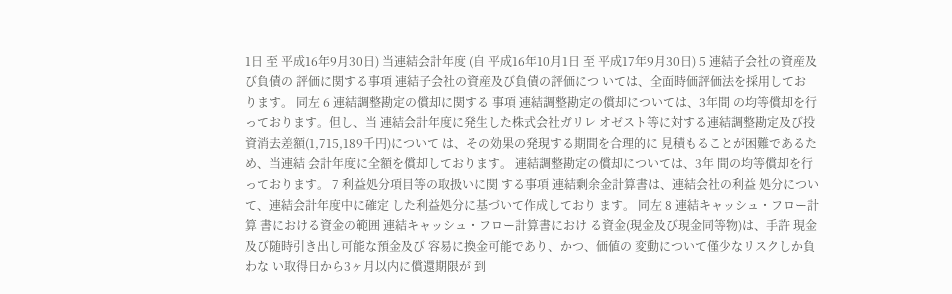1日 至 平成16年9月30日) 当連結会計年度 (自 平成16年10月1日 至 平成17年9月30日) 5 連結子会社の資産及び負債の 評価に関する事項 連結子会社の資産及び負債の評価につ いては、全面時価評価法を採用してお ります。 同左 6 連結調整勘定の償却に関する 事項 連結調整勘定の償却については、3年間 の均等償却を行っております。但し、当 連結会計年度に発生した株式会社ガリレ オゼスト等に対する連結調整勘定及び投 資消去差額(1,715,189千円)について は、その効果の発現する期間を合理的に 見積もることが困難であるため、当連結 会計年度に全額を償却しております。 連結調整勘定の償却については、3年 間の均等償却を行っております。 7 利益処分項目等の取扱いに関 する事項 連結剰余金計算書は、連結会社の利益 処分について、連結会計年度中に確定 した利益処分に基づいて作成しており ます。 同左 8 連結キャッシュ・フロー計算 書における資金の範囲 連結キャッシュ・フロー計算書におけ る資金(現金及び現金同等物)は、手許 現金及び随時引き出し可能な預金及び 容易に換金可能であり、かつ、価値の 変動について僅少なリスクしか負わな い取得日から3ヶ月以内に償還期限が 到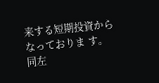来する短期投資からなっておりま す。 同左